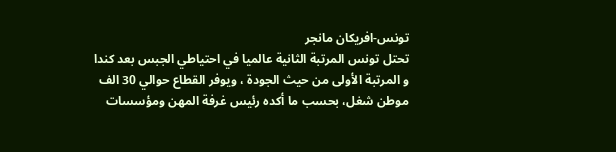تونس-افريكان مانجر
تحتل تونس المرتبة الثانية عالميا في احتياطي الجبس بعد كندا و المرتبة الأولى من حيث الجودة ، ويوفر القطاع حوالي 30 الف موطن شغل، بحسب ما أكده رئيس غرفة المهن ومؤسسات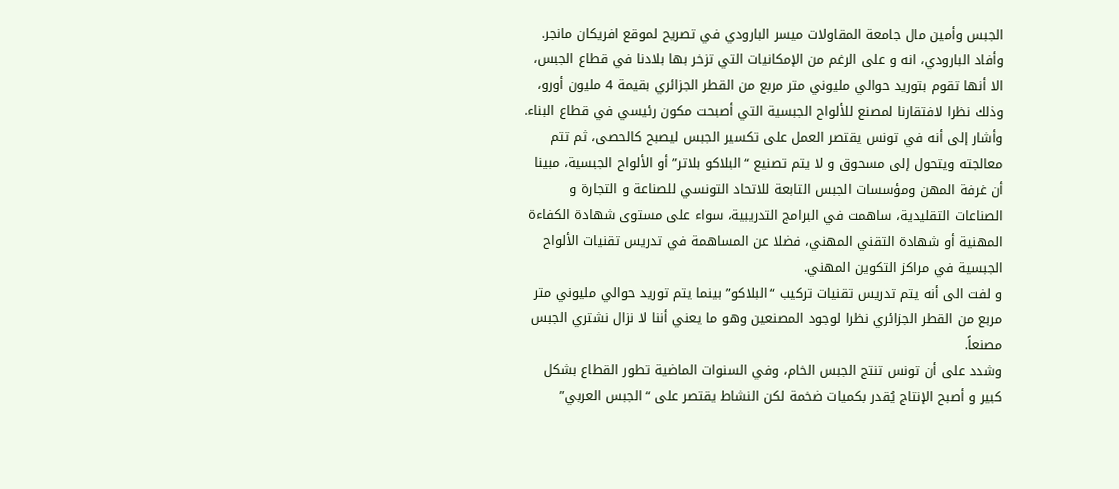الجبس وأمين مال جامعة المقاولات ميسر البارودي في تصريح لموقع افريكان مانجر.
وأفاد البارودي، انه و على الرغم من الإمكانيات التي تزخر بها بلادنا في قطاع الجبس، الا أنها تقوم بتوريد حوالي مليوني متر مربع من القطر الجزائري بقيمة 4 مليون أورو، وذلك نظرا لافتقارنا لمصنع للألواح الجبسية التي أصبحت مكون رئيسي في قطاع البناء.
وأشار إلى أنه في تونس يقتصر العمل على تكسير الجبس ليصبح كالحصى، ثم تتم معالجته ويتحول إلى مسحوق و لا يتم تصنيع “البلاكو بلاتر” أو الألواح الجبسية، مبينا أن غرفة المهن ومؤسسات الجبس التابعة للاتحاد التونسي للصناعة و التجارة و الصناعات التقليدية، ساهمت في البرامج التدريبية، سواء على مستوى شهادة الكفاءة المهنية أو شهادة التقني المهني، فضلا عن المساهمة في تدريس تقنيات الألواح الجبسية في مراكز التكوين المهني.
و لفت الى أنه يتم تدريس تقنيات تركيب “البلاكو” بينما يتم توريد حوالي مليوني متر مربع من القطر الجزائري نظرا لوجود المصنعين وهو ما يعني أننا لا نزال نشتري الجبس مصنعاً.
وشدد على أن تونس تنتج الجبس الخام، وفي السنوات الماضية تطور القطاع بشكل كبير و أصبح الإنتاج يُقدر بكميات ضخمة لكن النشاط يقتصر على “الجبس العربي”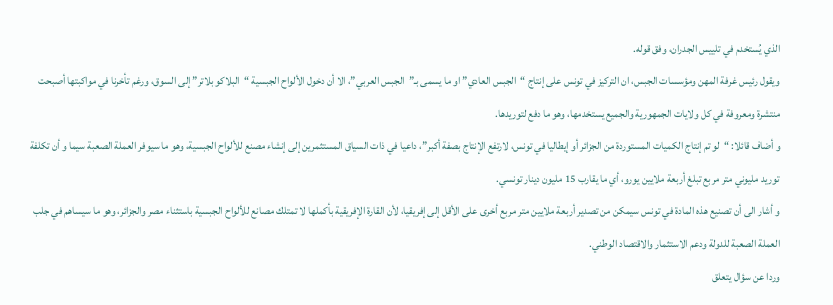الذي يُستخدم في تلييس الجدران، وفق قوله.
ويقول رئيس غرفة المهن ومؤسسات الجبس، ان التركيز في تونس على إنتاج “الجبس العادي” او ما يسمى بـ”الجبس العربي”، الا أن دخول الألواح الجبسية “البلاكو بلاتر” إلى السوق، ورغم تأخرنا في مواكبتها أصبحت منتشرة ومعروفة في كل ولايات الجمهورية والجميع يستخدمها، وهو ما دفع لتوريدها.
و أضاف قائلا: “لو تم إنتاج الكميات المستوردة من الجزائر أو إيطاليا في تونس، لارتفع الإنتاج بصفة أكبر”، داعيا في ذات السياق المستثمرين إلى إنشاء مصنع للألواح الجبسية، وهو ما سيوفر العملة الصعبة سيما و أن تكلفة توريد مليوني متر مربع تبلغ أربعة ملايين يورو، أي ما يقارب 15 مليون دينار تونسي.
و أشار الى أن تصنيع هذه المادة في تونس سيمكن من تصدير أربعة ملايين متر مربع أخرى على الأقل إلى إفريقيا، لأن القارة الإفريقية بأكملها لا تمتلك مصانع للألواح الجبسية باستثناء مصر والجزائر، وهو ما سيساهم في جلب العملة الصعبة للدولة ودعم الاستثمار والاقتصاد الوطني.
وردا عن سؤال يتعلق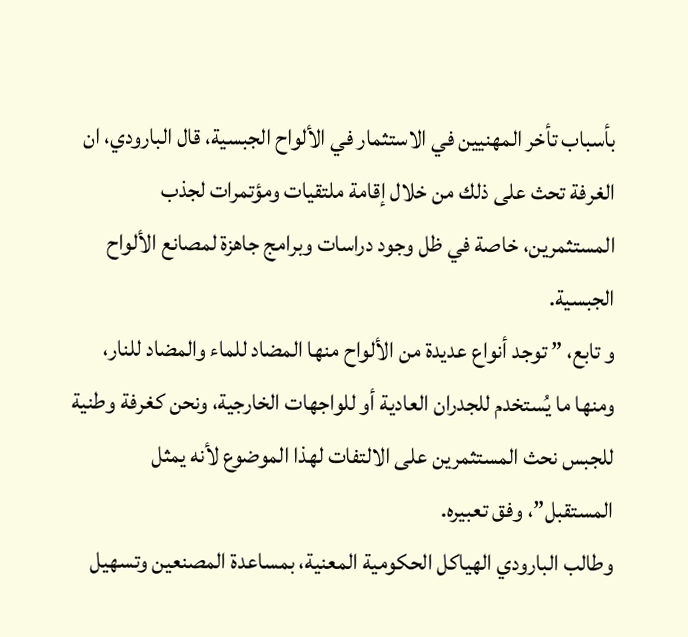بأسباب تأخر المهنيين في الاستثمار في الألواح الجبسية، قال البارودي، ان الغرفة تحث على ذلك من خلال إقامة ملتقيات ومؤتمرات لجذب المستثمرين، خاصة في ظل وجود دراسات وبرامج جاهزة لمصانع الألواح الجبسية.
و تابع، ” توجد أنواع عديدة من الألواح منها المضاد للماء والمضاد للنار، ومنها ما يُستخدم للجدران العادية أو للواجهات الخارجية، ونحن كغرفة وطنية للجبس نحث المستثمرين على الالتفات لهذا الموضوع لأنه يمثل المستقبل”، وفق تعبيره.
وطالب البارودي الهياكل الحكومية المعنية، بمساعدة المصنعين وتسهيل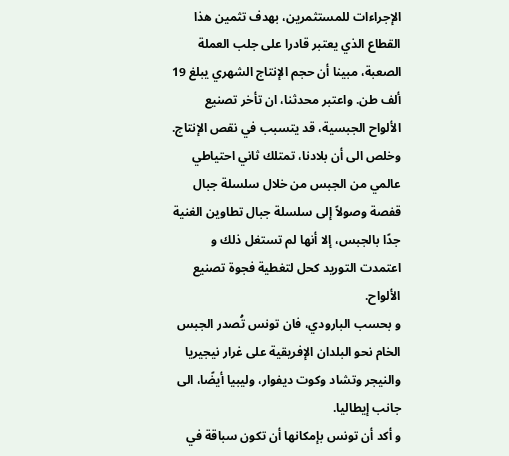الإجراءات للمستثمرين، بهدف تثمين هذا القطاع الذي يعتبر قادرا على جلب العملة الصعبة، مبينا أن حجم الإنتاج الشهري يبلغ 19 ألف طن. واعتبر محدثنا، ان تأخر تصنيع الألواح الجبسية، قد يتسبب في نقص الإنتاج.
وخلص الى أن بلادنا، تمتلك ثاني احتياطي عالمي من الجبس من خلال سلسلة جبال قفصة وصولاً إلى سلسلة جبال تطاوين الغنية جدًا بالجبس، إلا أنها لم تستغل ذلك و اعتمدت التوريد كحل لتغطية فجوة تصنيع الألواح.
و بحسب البارودي، فان تونس تُصدر الجبس الخام نحو البلدان الإفريقية على غرار نيجيريا والنيجر وتشاد وكوت ديفوار، وليبيا أيضًا، الى جانب إيطاليا.
و أكد أن تونس بإمكانها أن تكون سباقة في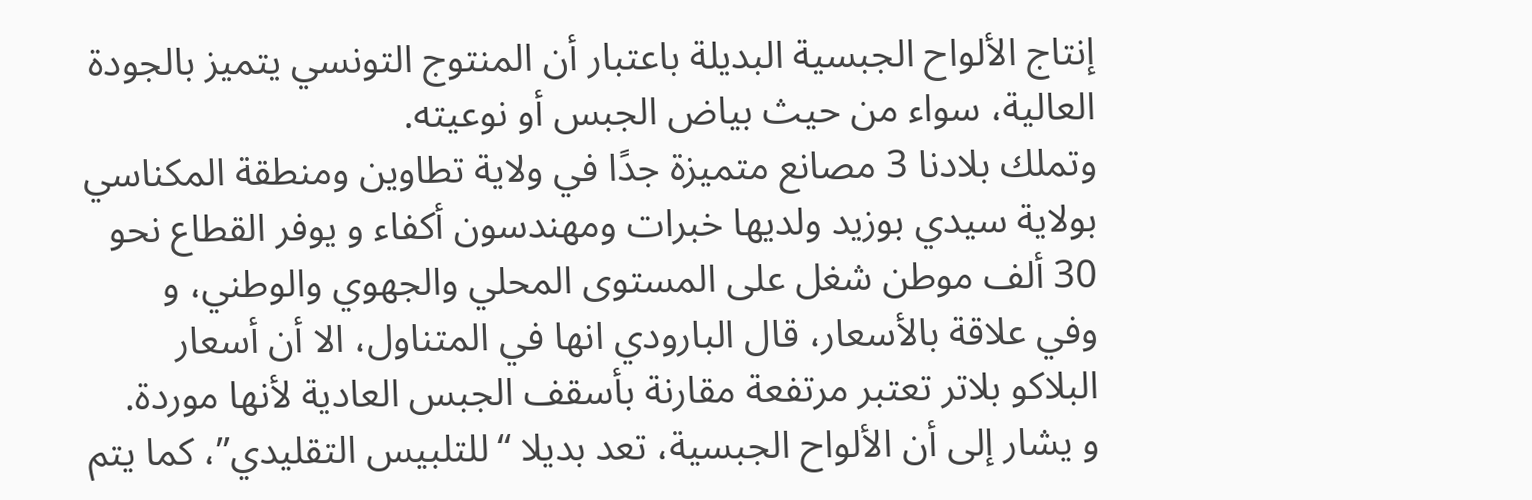إنتاج الألواح الجبسية البديلة باعتبار أن المنتوج التونسي يتميز بالجودة العالية، سواء من حيث بياض الجبس أو نوعيته.
وتملك بلادنا 3 مصانع متميزة جدًا في ولاية تطاوين ومنطقة المكناسي بولاية سيدي بوزيد ولديها خبرات ومهندسون أكفاء و يوفر القطاع نحو 30 ألف موطن شغل على المستوى المحلي والجهوي والوطني، و
وفي علاقة بالأسعار، قال البارودي انها في المتناول، الا أن أسعار البلاكو بلاتر تعتبر مرتفعة مقارنة بأسقف الجبس العادية لأنها موردة.
و يشار إلى أن الألواح الجبسية، تعد بديلا “للتلبيس التقليدي”، كما يتم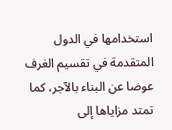استخدامها في الدول المتقدمة في تقسيم الغرف عوضا عن البناء بالآجر، كما تمتد مزاياها إلى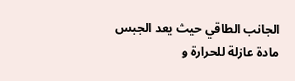الجانب الطاقي حيث يعد الجبس مادة عازلة للحرارة و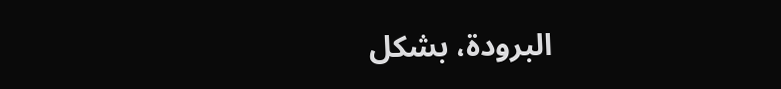البرودة، بشكل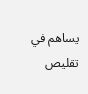يساهم في تقليص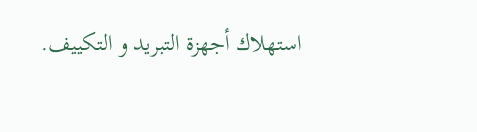استهلاك أجهزة التبريد و التكييف.